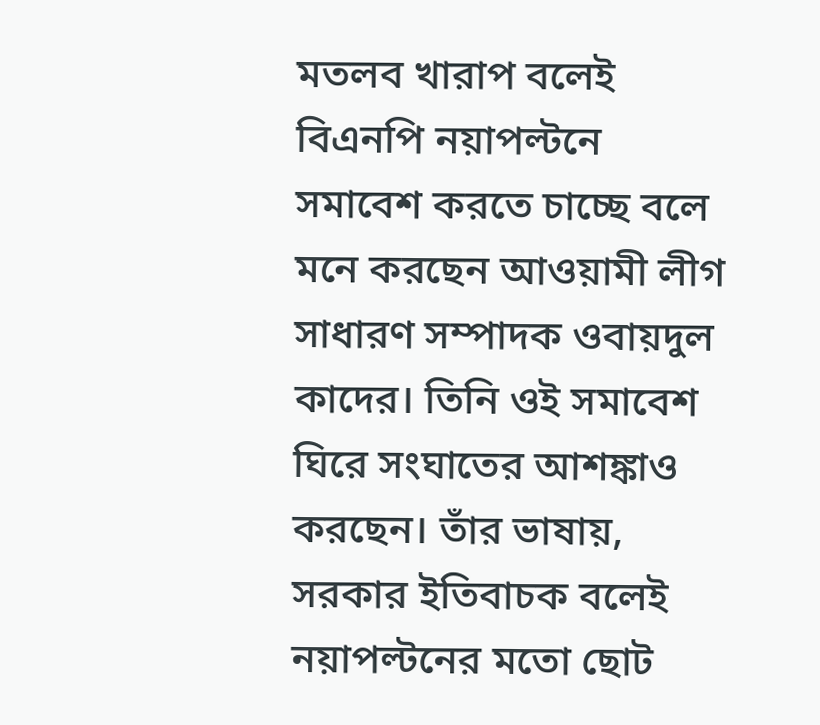মতলব খারাপ বলেই বিএনপি নয়াপল্টনে সমাবেশ করতে চাচ্ছে বলে মনে করছেন আওয়ামী লীগ সাধারণ সম্পাদক ওবায়দুল কাদের। তিনি ওই সমাবেশ ঘিরে সংঘাতের আশঙ্কাও করছেন। তাঁর ভাষায়, সরকার ইতিবাচক বলেই নয়াপল্টনের মতো ছোট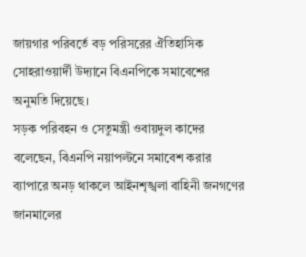জায়গার পরিবর্তে বড় পরিসরের ঐতিহাসিক সোহরাওয়ার্দী উদ্যানে বিএনপিকে সমাবেশের অনুমতি দিয়েছে।
সড়ক পরিবহন ও সেতুমন্ত্রী ওবায়দুল কাদের বলেছেন, বিএনপি নয়াপল্টনে সমাবেশ করার ব্যাপারে অনড় থাকলে আইনশৃঙ্খলা বাহিনী জনগণের জানমালের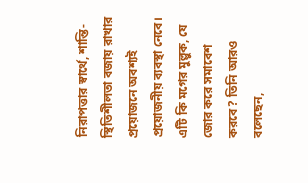নিরাপত্তার স্বার্থে, শান্তি-স্থিতিশীলতা বজায় রাখার প্রয়োজনে অবশ্যই প্রয়োজনীয় ব্যবস্থা নেবে। এটি কি মগের মুল্লুক, যে জোর করে সমাবেশ করবে? তিনি আরও বলেছেন,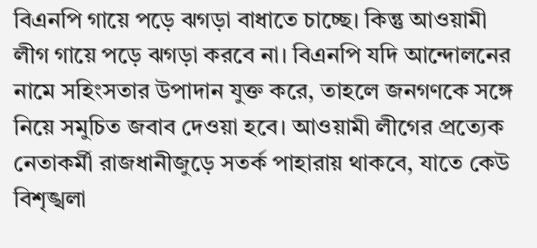বিএনপি গায়ে পড়ে ঝগড়া বাধাতে চাচ্ছে। কিন্তু আওয়ামী লীগ গায়ে পড়ে ঝগড়া করবে না। বিএনপি যদি আন্দোলনের নামে সহিংসতার উপাদান যুক্ত করে, তাহলে জনগণকে সঙ্গে নিয়ে সমুচিত জবাব দেওয়া হবে। আওয়ামী লীগের প্রত্যেক নেতাকর্মী রাজধানীজুড়ে সতর্ক পাহারায় থাকবে, যাতে কেউ বিশৃঙ্খলা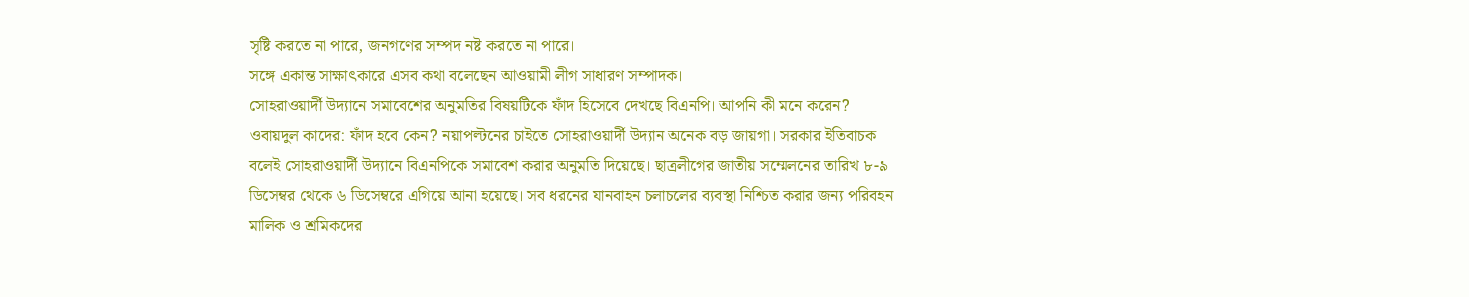সৃষ্টি করতে না পারে, জনগণের সম্পদ নষ্ট করতে না পারে।
সঙ্গে একান্ত সাক্ষাৎকারে এসব কথা বলেছেন আওয়ামী লীগ সাধারণ সম্পাদক।
সোহরাওয়ার্দী উদ্যানে সমাবেশের অনুমতির বিষয়টিকে ফাঁদ হিসেবে দেখছে বিএনপি। আপনি কী মনে করেন?
ওবায়দুল কাদের: ফাঁদ হবে কেন? নয়াপল্টনের চাইতে সোহরাওয়ার্দী উদ্যান অনেক বড় জায়গা। সরকার ইতিবাচক বলেই সোহরাওয়ার্দী উদ্যানে বিএনপিকে সমাবেশ করার অনুমতি দিয়েছে। ছাত্রলীগের জাতীয় সম্মেলনের তারিখ ৮-৯ ডিসেম্বর থেকে ৬ ডিসেম্বরে এগিয়ে আনা হয়েছে। সব ধরনের যানবাহন চলাচলের ব্যবস্থা নিশ্চিত করার জন্য পরিবহন মালিক ও শ্রমিকদের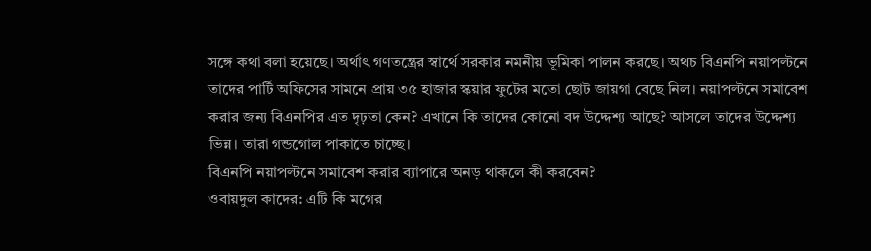সঙ্গে কথা বলা হয়েছে। অর্থাৎ গণতন্ত্রের স্বার্থে সরকার নমনীয় ভূমিকা পালন করছে। অথচ বিএনপি নয়াপল্টনে তাদের পার্টি অফিসের সামনে প্রায় ৩৫ হাজার স্কয়ার ফুটের মতো ছোট জায়গা বেছে নিল। নয়াপল্টনে সমাবেশ করার জন্য বিএনপির এত দৃঢ়তা কেন? এখানে কি তাদের কোনো বদ উদ্দেশ্য আছে? আসলে তাদের উদ্দেশ্য ভিন্ন। তারা গন্ডগোল পাকাতে চাচ্ছে।
বিএনপি নয়াপল্টনে সমাবেশ করার ব্যাপারে অনড় থাকলে কী করবেন?
ওবায়দুল কাদের: এটি কি মগের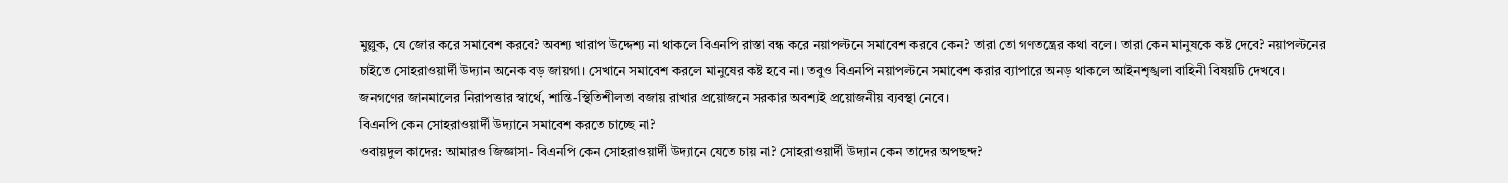মুল্লুক, যে জোর করে সমাবেশ করবে? অবশ্য খারাপ উদ্দেশ্য না থাকলে বিএনপি রাস্তা বন্ধ করে নয়াপল্টনে সমাবেশ করবে কেন? তারা তো গণতন্ত্রের কথা বলে। তারা কেন মানুষকে কষ্ট দেবে? নয়াপল্টনের চাইতে সোহরাওয়ার্দী উদ্যান অনেক বড় জায়গা। সেখানে সমাবেশ করলে মানুষের কষ্ট হবে না। তবুও বিএনপি নয়াপল্টনে সমাবেশ করার ব্যাপারে অনড় থাকলে আইনশৃঙ্খলা বাহিনী বিষয়টি দেখবে। জনগণের জানমালের নিরাপত্তার স্বার্থে, শান্তি-স্থিতিশীলতা বজায় রাখার প্রয়োজনে সরকার অবশ্যই প্রয়োজনীয় ব্যবস্থা নেবে।
বিএনপি কেন সোহরাওয়ার্দী উদ্যানে সমাবেশ করতে চাচ্ছে না?
ওবায়দুল কাদের: আমারও জিজ্ঞাসা- বিএনপি কেন সোহরাওয়ার্দী উদ্যানে যেতে চায় না? সোহরাওয়ার্দী উদ্যান কেন তাদের অপছন্দ?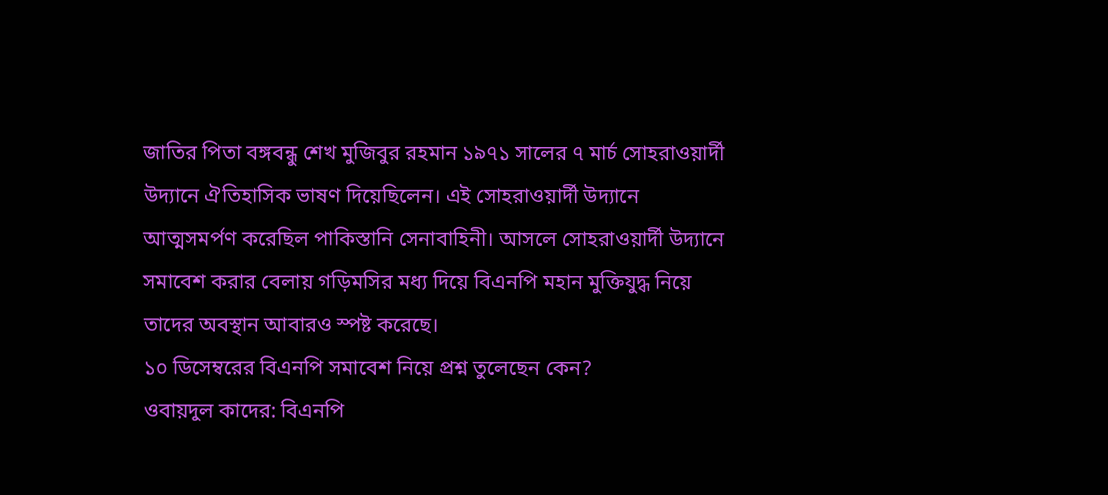জাতির পিতা বঙ্গবন্ধু শেখ মুজিবুর রহমান ১৯৭১ সালের ৭ মার্চ সোহরাওয়ার্দী উদ্যানে ঐতিহাসিক ভাষণ দিয়েছিলেন। এই সোহরাওয়ার্দী উদ্যানে আত্মসমর্পণ করেছিল পাকিস্তানি সেনাবাহিনী। আসলে সোহরাওয়ার্দী উদ্যানে সমাবেশ করার বেলায় গড়িমসির মধ্য দিয়ে বিএনপি মহান মুক্তিযুদ্ধ নিয়ে তাদের অবস্থান আবারও স্পষ্ট করেছে।
১০ ডিসেম্বরের বিএনপি সমাবেশ নিয়ে প্রশ্ন তুলেছেন কেন?
ওবায়দুল কাদের: বিএনপি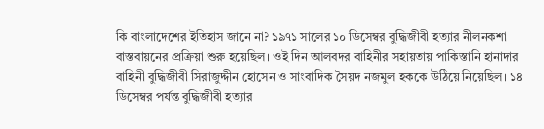কি বাংলাদেশের ইতিহাস জানে না? ১৯৭১ সালের ১০ ডিসেম্বর বুদ্ধিজীবী হত্যার নীলনকশা বাস্তবায়নের প্রক্রিয়া শুরু হয়েছিল। ওই দিন আলবদর বাহিনীর সহায়তায় পাকিস্তানি হানাদার বাহিনী বুদ্ধিজীবী সিরাজুদ্দীন হোসেন ও সাংবাদিক সৈয়দ নজমুল হককে উঠিয়ে নিয়েছিল। ১৪ ডিসেম্বর পর্যন্ত বুদ্ধিজীবী হত্যার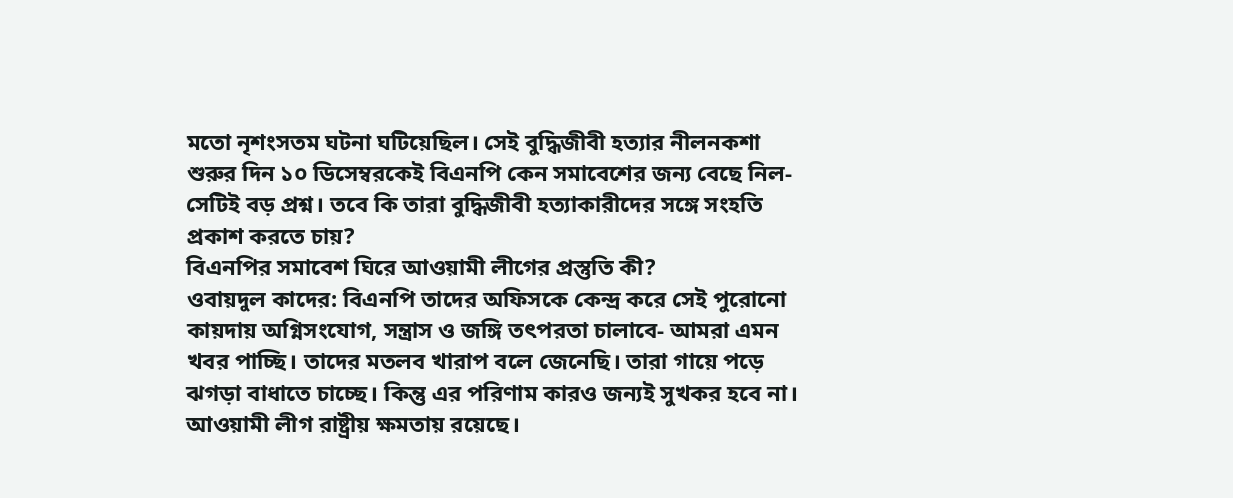মতো নৃশংসতম ঘটনা ঘটিয়েছিল। সেই বুদ্ধিজীবী হত্যার নীলনকশা শুরুর দিন ১০ ডিসেম্বরকেই বিএনপি কেন সমাবেশের জন্য বেছে নিল- সেটিই বড় প্রশ্ন। তবে কি তারা বুদ্ধিজীবী হত্যাকারীদের সঙ্গে সংহতি প্রকাশ করতে চায়?
বিএনপির সমাবেশ ঘিরে আওয়ামী লীগের প্রস্তুতি কী?
ওবায়দুল কাদের: বিএনপি তাদের অফিসকে কেন্দ্র করে সেই পুরোনো কায়দায় অগ্নিসংযোগ, সন্ত্রাস ও জঙ্গি তৎপরতা চালাবে- আমরা এমন খবর পাচ্ছি। তাদের মতলব খারাপ বলে জেনেছি। তারা গায়ে পড়ে ঝগড়া বাধাতে চাচ্ছে। কিন্তু এর পরিণাম কারও জন্যই সুখকর হবে না। আওয়ামী লীগ রাষ্ট্রীয় ক্ষমতায় রয়েছে।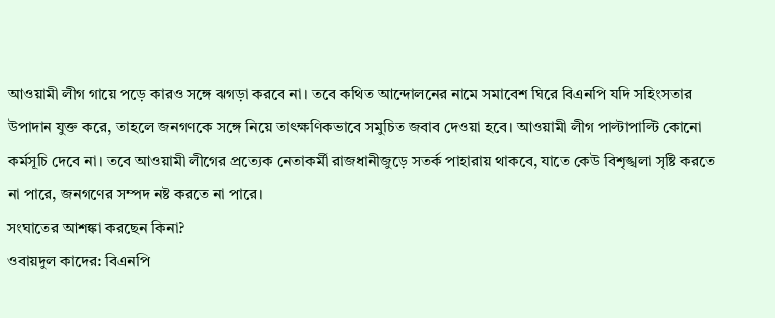আওয়ামী লীগ গায়ে পড়ে কারও সঙ্গে ঝগড়া করবে না। তবে কথিত আন্দোলনের নামে সমাবেশ ঘিরে বিএনপি যদি সহিংসতার উপাদান যুক্ত করে, তাহলে জনগণকে সঙ্গে নিয়ে তাৎক্ষণিকভাবে সমুচিত জবাব দেওয়া হবে। আওয়ামী লীগ পাল্টাপাল্টি কোনো কর্মসূচি দেবে না। তবে আওয়ামী লীগের প্রত্যেক নেতাকর্মী রাজধানীজুড়ে সতর্ক পাহারায় থাকবে, যাতে কেউ বিশৃঙ্খলা সৃষ্টি করতে না পারে, জনগণের সম্পদ নষ্ট করতে না পারে।
সংঘাতের আশঙ্কা করছেন কিনা?
ওবায়দুল কাদের: বিএনপি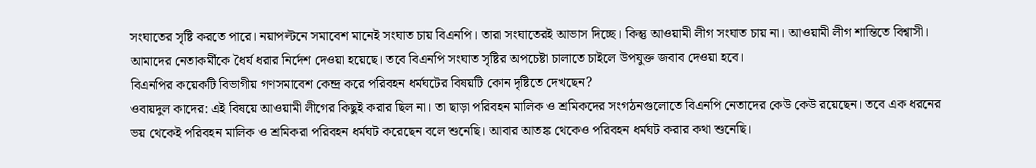সংঘাতের সৃষ্টি করতে পারে। নয়াপল্টনে সমাবেশ মানেই সংঘাত চায় বিএনপি। তারা সংঘাতেরই আভাস দিচ্ছে। কিন্তু আওয়ামী লীগ সংঘাত চায় না। আওয়ামী লীগ শান্তিতে বিশ্বাসী। আমাদের নেতাকর্মীকে ধৈর্য ধরার নির্দেশ দেওয়া হয়েছে। তবে বিএনপি সংঘাত সৃষ্টির অপচেষ্টা চালাতে চাইলে উপযুক্ত জবাব দেওয়া হবে।
বিএনপির কয়েকটি বিভাগীয় গণসমাবেশ কেন্দ্র করে পরিবহন ধর্মঘটের বিষয়টি কোন দৃষ্টিতে দেখছেন?
ওবায়দুল কাদের: এই বিষয়ে আওয়ামী লীগের কিছুই করার ছিল না। তা ছাড়া পরিবহন মালিক ও শ্রমিকদের সংগঠনগুলোতে বিএনপি নেতাদের কেউ কেউ রয়েছেন। তবে এক ধরনের ভয় থেকেই পরিবহন মালিক ও শ্রমিকরা পরিবহন ধর্মঘট করেছেন বলে শুনেছি। আবার আতঙ্ক থেকেও পরিবহন ধর্মঘট করার কথা শুনেছি।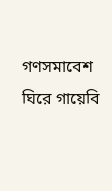গণসমাবেশ ঘিরে গায়েবি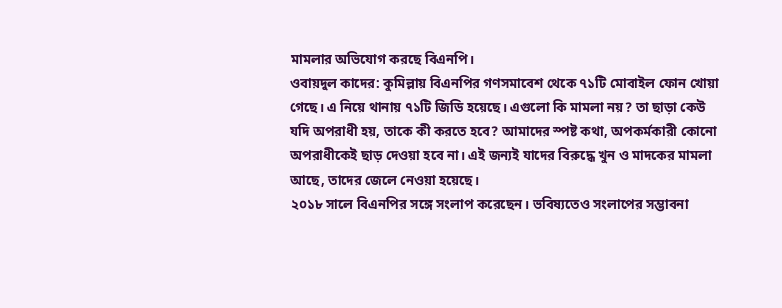মামলার অভিযোগ করছে বিএনপি।
ওবায়দুল কাদের: কুমিল্লায় বিএনপির গণসমাবেশ থেকে ৭১টি মোবাইল ফোন খোয়া গেছে। এ নিয়ে থানায় ৭১টি জিডি হয়েছে। এগুলো কি মামলা নয়? তা ছাড়া কেউ যদি অপরাধী হয়, তাকে কী করতে হবে? আমাদের স্পষ্ট কথা, অপকর্মকারী কোনো অপরাধীকেই ছাড় দেওয়া হবে না। এই জন্যই যাদের বিরুদ্ধে খুন ও মাদকের মামলা আছে, তাদের জেলে নেওয়া হয়েছে।
২০১৮ সালে বিএনপির সঙ্গে সংলাপ করেছেন। ভবিষ্যতেও সংলাপের সম্ভাবনা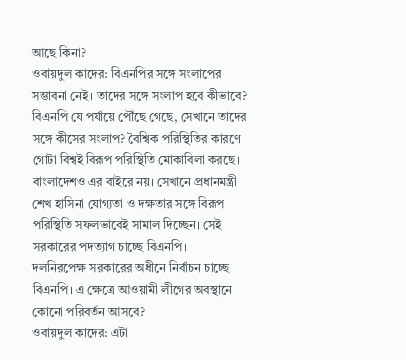আছে কিনা?
ওবায়দুল কাদের: বিএনপির সঙ্গে সংলাপের সম্ভাবনা নেই। তাদের সঙ্গে সংলাপ হবে কীভাবে? বিএনপি যে পর্যায়ে পৌঁছে গেছে, সেখানে তাদের সঙ্গে কীসের সংলাপ? বৈশ্বিক পরিস্থিতির কারণে গোটা বিশ্বই বিরূপ পরিস্থিতি মোকাবিলা করছে। বাংলাদেশও এর বাইরে নয়। সেখানে প্রধানমন্ত্রী শেখ হাসিনা যোগ্যতা ও দক্ষতার সঙ্গে বিরূপ পরিস্থিতি সফলভাবেই সামাল দিচ্ছেন। সেই সরকারের পদত্যাগ চাচ্ছে বিএনপি।
দলনিরপেক্ষ সরকারের অধীনে নির্বাচন চাচ্ছে বিএনপি। এ ক্ষেত্রে আওয়ামী লীগের অবস্থানে কোনো পরিবর্তন আসবে?
ওবায়দুল কাদের: এটা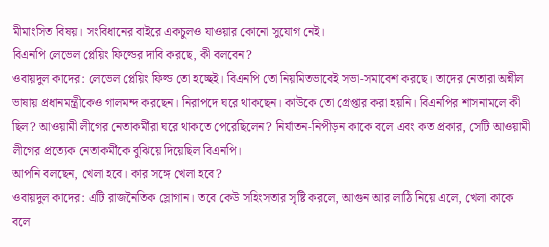মীমাংসিত বিষয়। সংবিধানের বাইরে একচুলও যাওয়ার কোনো সুযোগ নেই।
বিএনপি লেভেল প্লেয়িং ফিল্ডের দাবি করছে, কী বলবেন?
ওবায়দুল কাদের: লেভেল প্লেয়িং ফিল্ড তো হচ্ছেই। বিএনপি তো নিয়মিতভাবেই সভা-সমাবেশ করছে। তাদের নেতারা অশ্নীল ভাষায় প্রধানমন্ত্রীকেও গালমন্দ করছেন। নিরাপদে ঘরে থাকছেন। কাউকে তো গ্রেপ্তার করা হয়নি। বিএনপির শাসনামলে কী ছিল? আওয়ামী লীগের নেতাকর্মীরা ঘরে থাকতে পেরেছিলেন? নির্যাতন-নিপীড়ন কাকে বলে এবং কত প্রকার, সেটি আওয়ামী লীগের প্রত্যেক নেতাকর্মীকে বুঝিয়ে দিয়েছিল বিএনপি।
আপনি বলছেন, খেলা হবে। কার সঙ্গে খেলা হবে?
ওবায়দুল কাদের: এটি রাজনৈতিক স্লোগান। তবে কেউ সহিংসতার সৃষ্টি করলে, আগুন আর লাঠি নিয়ে এলে, খেলা কাকে বলে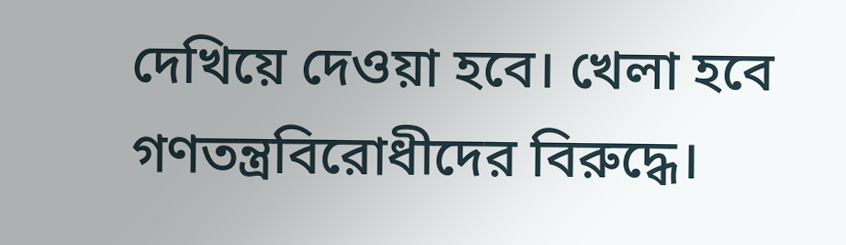দেখিয়ে দেওয়া হবে। খেলা হবে গণতন্ত্রবিরোধীদের বিরুদ্ধে।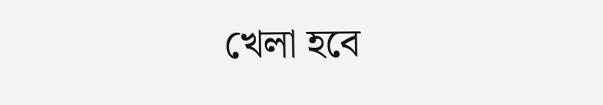খেলা হবে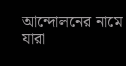আন্দোলনের নামে যারা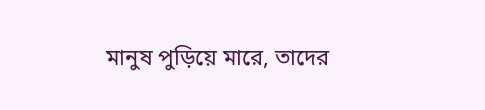মানুষ পুড়িয়ে মারে, তাদের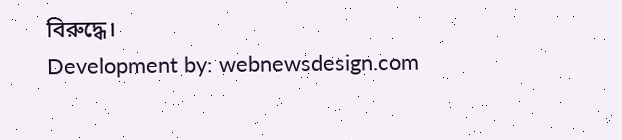বিরুদ্ধে।
Development by: webnewsdesign.com